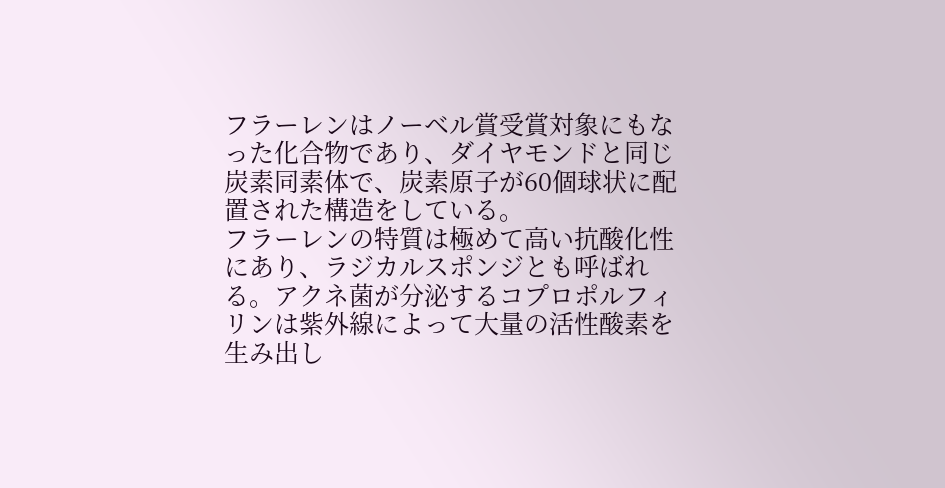フラーレンはノーベル賞受賞対象にもなった化合物であり、ダイヤモンドと同じ炭素同素体で、炭素原子が60個球状に配置された構造をしている。
フラーレンの特質は極めて高い抗酸化性にあり、ラジカルスポンジとも呼ばれる。アクネ菌が分泌するコプロポルフィリンは紫外線によって大量の活性酸素を生み出し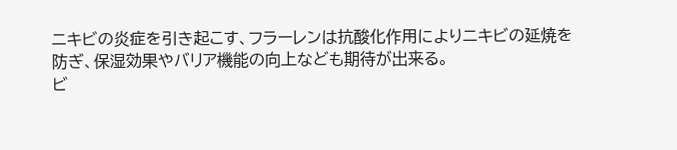ニキビの炎症を引き起こす、フラーレンは抗酸化作用によりニキビの延焼を防ぎ、保湿効果やバリア機能の向上なども期待が出来る。
ビ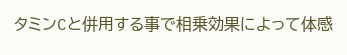タミンCと併用する事で相乗効果によって体感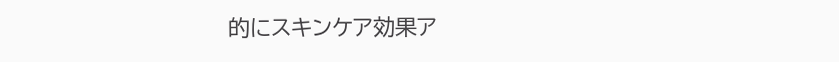的にスキンケア効果ア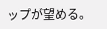ップが望める。